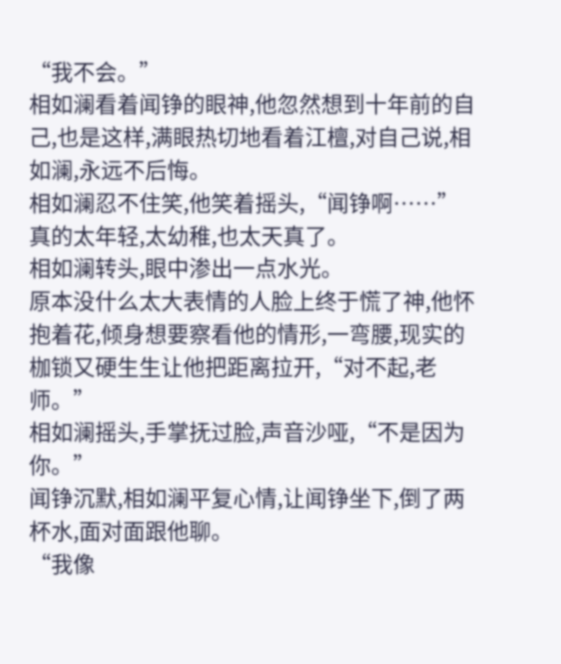“我不会。”
相如澜看着闻铮的眼神,他忽然想到十年前的自己,也是这样,满眼热切地看着江檀,对自己说,相如澜,永远不后悔。
相如澜忍不住笑,他笑着摇头,“闻铮啊……”
真的太年轻,太幼稚,也太天真了。
相如澜转头,眼中渗出一点水光。
原本没什么太大表情的人脸上终于慌了神,他怀抱着花,倾身想要察看他的情形,一弯腰,现实的枷锁又硬生生让他把距离拉开,“对不起,老师。”
相如澜摇头,手掌抚过脸,声音沙哑,“不是因为你。”
闻铮沉默,相如澜平复心情,让闻铮坐下,倒了两杯水,面对面跟他聊。
“我像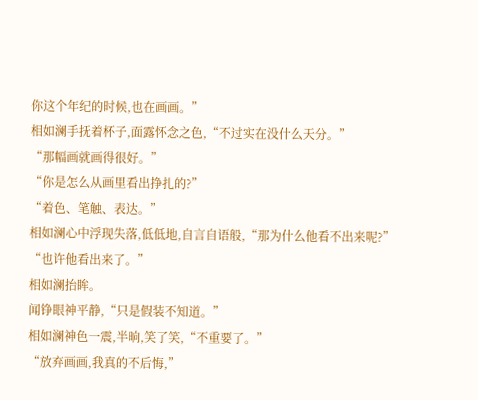你这个年纪的时候,也在画画。”
相如澜手抚着杯子,面露怀念之色,“不过实在没什么天分。”
“那幅画就画得很好。”
“你是怎么从画里看出挣扎的?”
“着色、笔触、表达。”
相如澜心中浮现失落,低低地,自言自语般,“那为什么他看不出来呢?”
“也许他看出来了。”
相如澜抬眸。
闻铮眼神平静,“只是假装不知道。”
相如澜神色一震,半晌,笑了笑,“不重要了。”
“放弃画画,我真的不后悔,”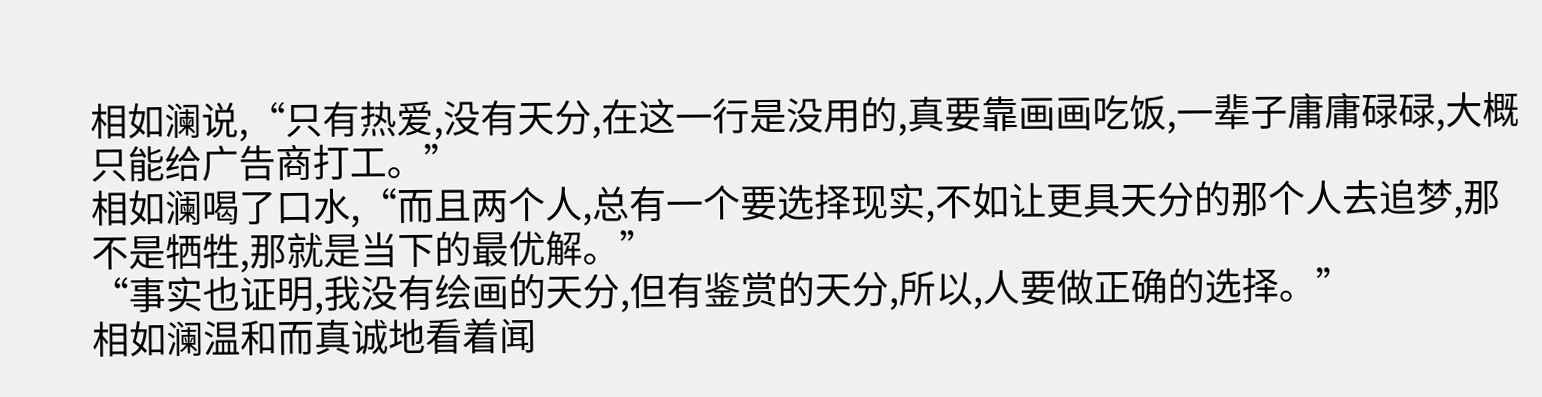相如澜说,“只有热爱,没有天分,在这一行是没用的,真要靠画画吃饭,一辈子庸庸碌碌,大概只能给广告商打工。”
相如澜喝了口水,“而且两个人,总有一个要选择现实,不如让更具天分的那个人去追梦,那不是牺牲,那就是当下的最优解。”
“事实也证明,我没有绘画的天分,但有鉴赏的天分,所以,人要做正确的选择。”
相如澜温和而真诚地看着闻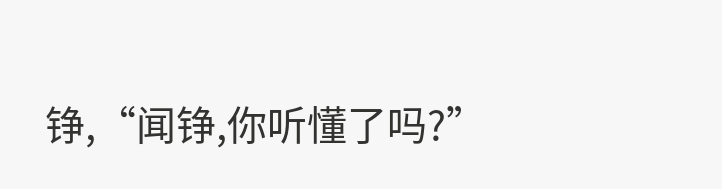铮,“闻铮,你听懂了吗?”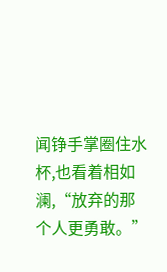闻铮手掌圈住水杯,也看着相如澜,“放弃的那个人更勇敢。”